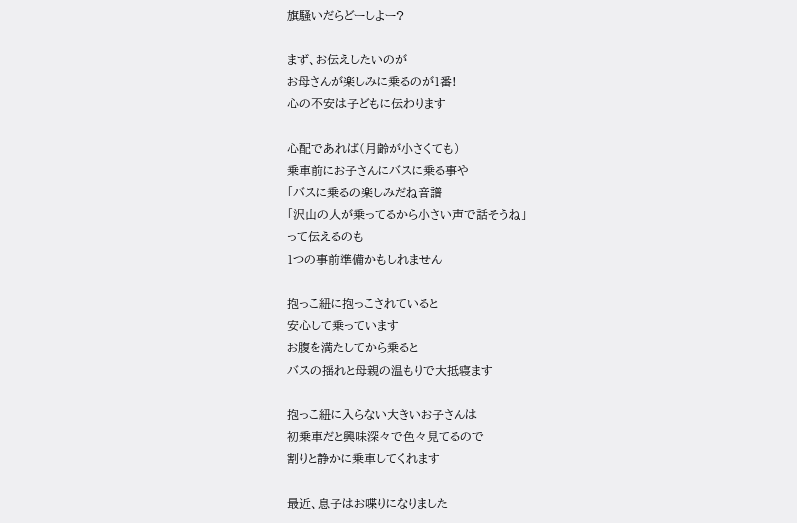旗騒いだらどーしよー?

まず、お伝えしたいのが
お母さんが楽しみに乗るのが1番!
心の不安は子どもに伝わります

心配であれば(月齢が小さくても)
乗車前にお子さんにバスに乗る事や
「バスに乗るの楽しみだね音譜
「沢山の人が乗ってるから小さい声で話そうね」
って伝えるのも
1つの事前準備かもしれません

抱っこ紐に抱っこされていると
安心して乗っています
お腹を満たしてから乗ると
バスの揺れと母親の温もりで大抵寝ます

抱っこ紐に入らない大きいお子さんは
初乗車だと興味深々で色々見てるので
割りと静かに乗車してくれます

最近、息子はお喋りになりました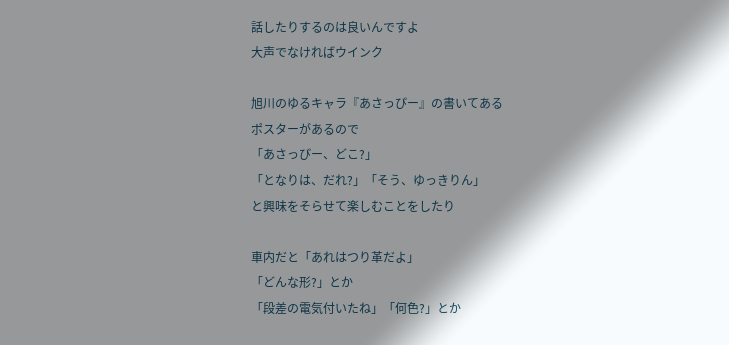話したりするのは良いんですよ
大声でなければウインク

旭川のゆるキャラ『あさっぴー』の書いてある
ポスターがあるので
「あさっぴー、どこ?」
「となりは、だれ?」「そう、ゆっきりん」
と興味をそらせて楽しむことをしたり

車内だと「あれはつり革だよ」
「どんな形?」とか
「段差の電気付いたね」「何色?」とか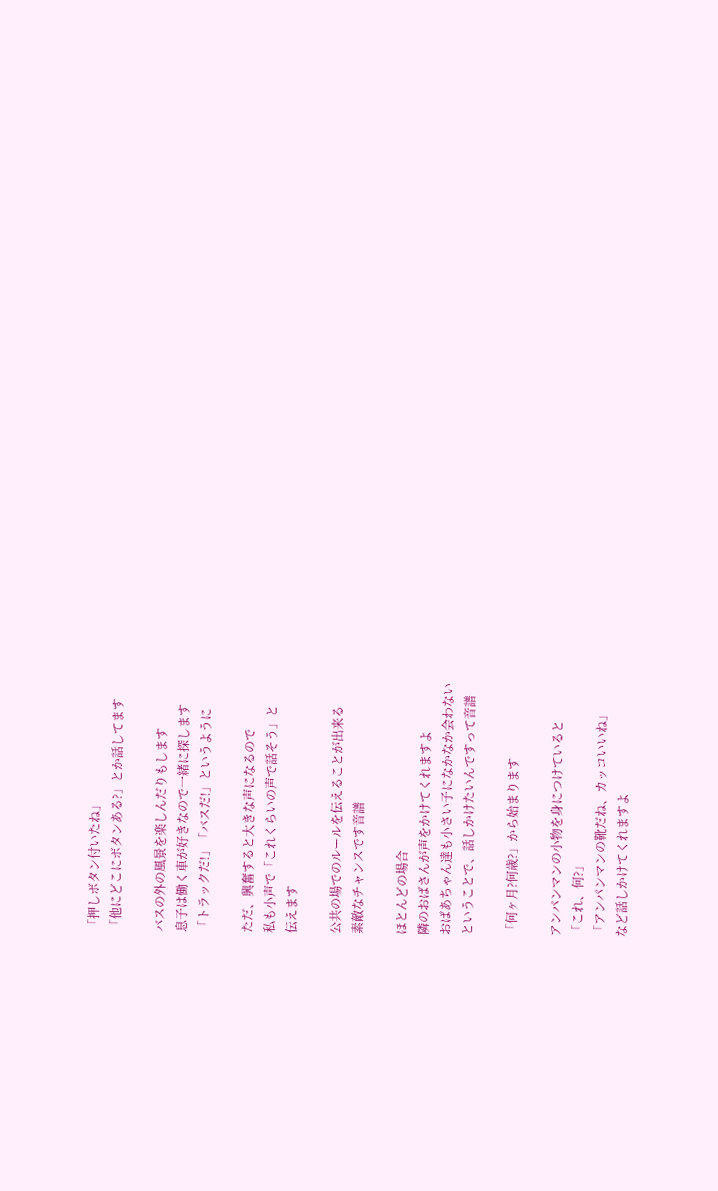「押しボタン付いたね」
「他にどこにボタンある?」とか話してます

バスの外の風景を楽しんだりもします
息子は働く車が好きなので一緒に探します
「トラックだ!」「バスだ!」というように

ただ、興奮すると大きな声になるので
私も小声で「これくらいの声で話そう」と
伝えます

公共の場でのルールを伝えることが出来る
素敵なチャンスです音譜

ほとんどの場合
隣のおばさんが声をかけてくれますよ
おばあちゃん達も小さい子になかなか会わない
ということで、話しかけたいんですって音譜

「何ヶ月?何歳?」から始まります

アンパンマンの小物を身につけていると
「これ、何?」
「アンパンマンの靴だね、カッコいいね」
など話しかけてくれますよ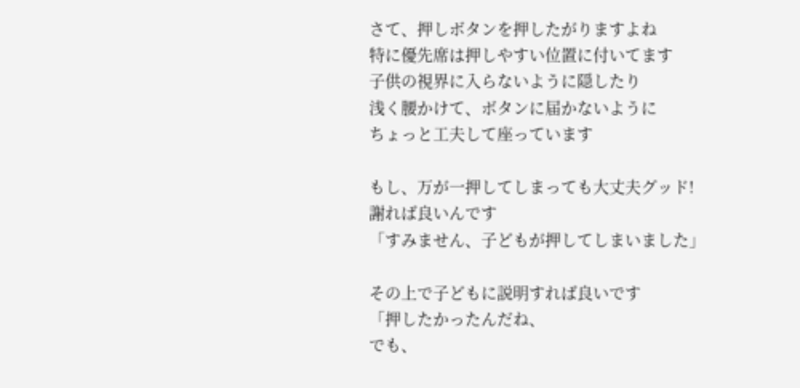さて、押しボタンを押したがりますよね
特に優先席は押しやすい位置に付いてます
子供の視界に入らないように隠したり
浅く腰かけて、ボタンに届かないように
ちょっと工夫して座っています

もし、万が一押してしまっても大丈夫グッド!
謝れば良いんです
「すみません、子どもが押してしまいました」

その上で子どもに説明すれば良いです
「押したかったんだね、
でも、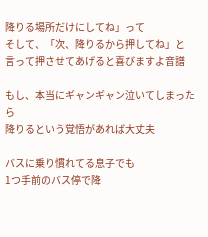降りる場所だけにしてね」って
そして、「次、降りるから押してね」と
言って押させてあげると喜びますよ音譜

もし、本当にギャンギャン泣いてしまったら
降りるという覚悟があれば大丈夫

バスに乗り慣れてる息子でも
1つ手前のバス停で降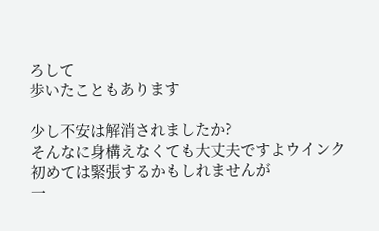ろして
歩いたこともあります

少し不安は解消されましたか?
そんなに身構えなくても大丈夫ですよウインク
初めては緊張するかもしれませんが
一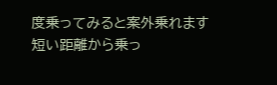度乗ってみると案外乗れます
短い距離から乗っ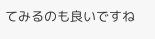てみるのも良いですね